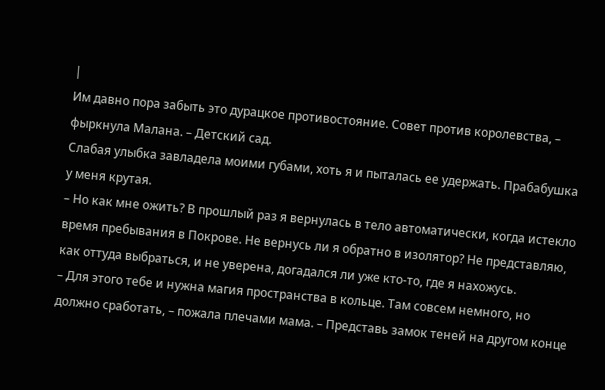|
Им давно пора забыть это дурацкое противостояние. Совет против королевства, – фыркнула Малана. – Детский сад.
Слабая улыбка завладела моими губами, хоть я и пыталась ее удержать. Прабабушка у меня крутая.
– Но как мне ожить? В прошлый раз я вернулась в тело автоматически, когда истекло время пребывания в Покрове. Не вернусь ли я обратно в изолятор? Не представляю, как оттуда выбраться, и не уверена, догадался ли уже кто-то, где я нахожусь.
– Для этого тебе и нужна магия пространства в кольце. Там совсем немного, но должно сработать, – пожала плечами мама. – Представь замок теней на другом конце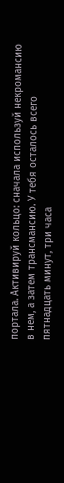портала. Активируй кольцо: сначала используй некромансию в нем, а затем трансмансию. У тебя осталось всего пятнадцать минут, три часа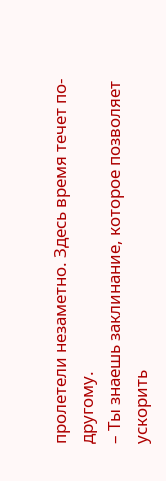пролетели незаметно. Здесь время течет по-другому.
– Ты знаешь заклинание, которое позволяет ускорить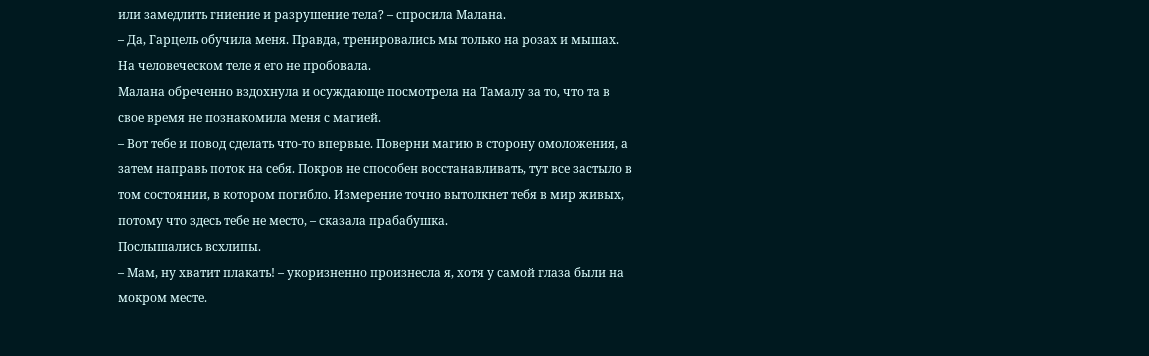или замедлить гниение и разрушение тела? – спросила Малана.
– Да, Гарцель обучила меня. Правда, тренировались мы только на розах и мышах. На человеческом теле я его не пробовала.
Малана обреченно вздохнула и осуждающе посмотрела на Тамалу за то, что та в свое время не познакомила меня с магией.
– Вот тебе и повод сделать что-то впервые. Поверни магию в сторону омоложения, а затем направь поток на себя. Покров не способен восстанавливать, тут все застыло в том состоянии, в котором погибло. Измерение точно вытолкнет тебя в мир живых, потому что здесь тебе не место, – сказала прабабушка.
Послышались всхлипы.
– Мам, ну хватит плакать! – укоризненно произнесла я, хотя у самой глаза были на мокром месте.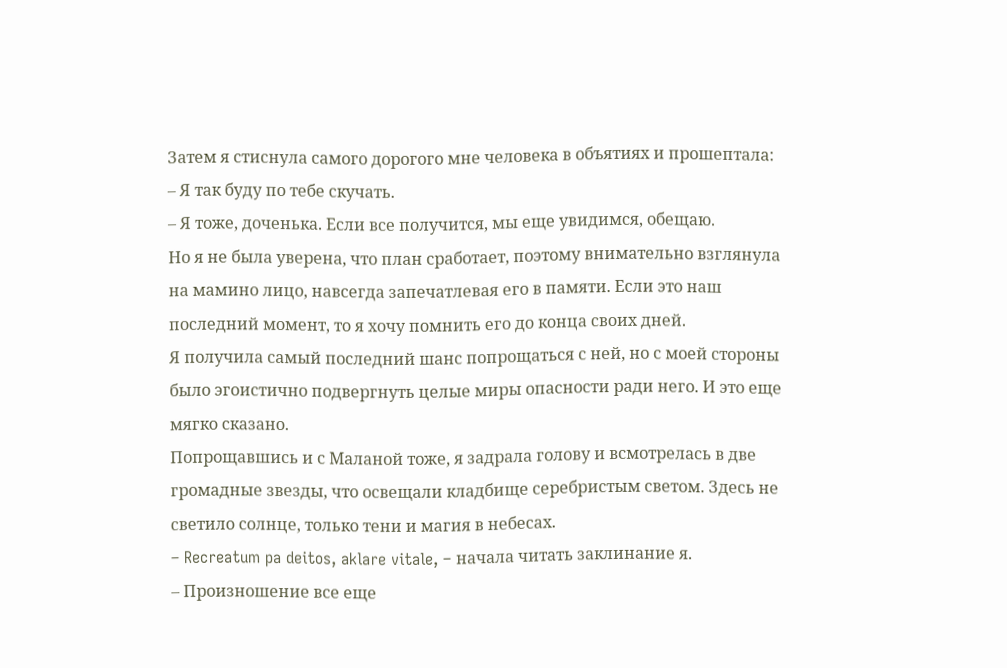Затем я стиснула самого дорогого мне человека в объятиях и прошептала:
– Я так буду по тебе скучать.
– Я тоже, доченька. Если все получится, мы еще увидимся, обещаю.
Но я не была уверена, что план сработает, поэтому внимательно взглянула на мамино лицо, навсегда запечатлевая его в памяти. Если это наш последний момент, то я хочу помнить его до конца своих дней.
Я получила самый последний шанс попрощаться с ней, но с моей стороны было эгоистично подвергнуть целые миры опасности ради него. И это еще мягко сказано.
Попрощавшись и с Маланой тоже, я задрала голову и всмотрелась в две громадные звезды, что освещали кладбище серебристым светом. Здесь не светило солнце, только тени и магия в небесах.
– Recreatum pa deitos, aklare vitale, – начала читать заклинание я.
– Произношение все еще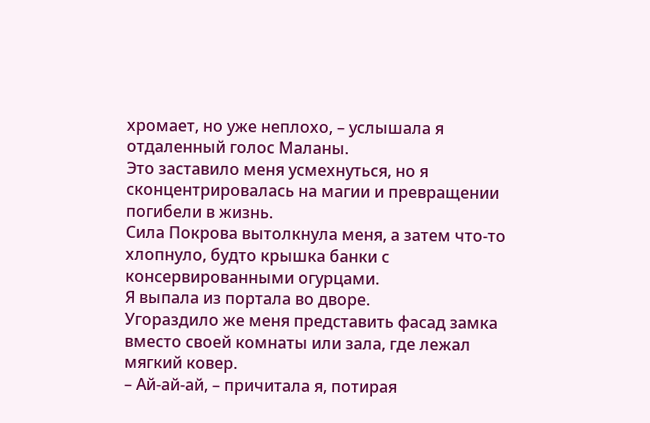хромает, но уже неплохо, – услышала я отдаленный голос Маланы.
Это заставило меня усмехнуться, но я сконцентрировалась на магии и превращении погибели в жизнь.
Сила Покрова вытолкнула меня, а затем что-то хлопнуло, будто крышка банки с консервированными огурцами.
Я выпала из портала во дворе.
Угораздило же меня представить фасад замка вместо своей комнаты или зала, где лежал мягкий ковер.
– Ай-ай-ай, – причитала я, потирая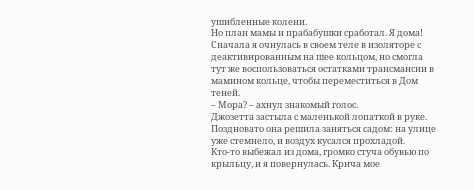ушибленные колени.
Но план мамы и прабабушки сработал. Я дома!
Сначала я очнулась в своем теле в изоляторе с деактивированным на шее кольцом, но смогла тут же воспользоваться остатками трансмансии в мамином кольце, чтобы переместиться в Дом теней.
– Мора? – ахнул знакомый голос.
Джозетта застыла с маленькой лопаткой в руке. Поздновато она решила заняться садом: на улице уже стемнело, и воздух кусался прохладой.
Кто-то выбежал из дома, громко стуча обувью по крыльцу, и я повернулась. Крича мое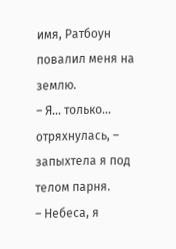имя, Ратбоун повалил меня на землю.
– Я… только… отряхнулась, – запыхтела я под телом парня.
– Небеса, я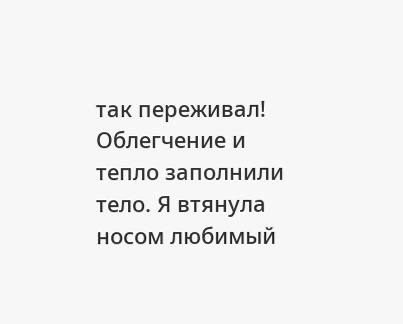так переживал!
Облегчение и тепло заполнили тело. Я втянула носом любимый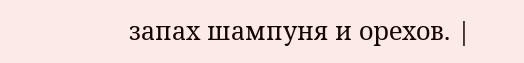запах шампуня и орехов. |